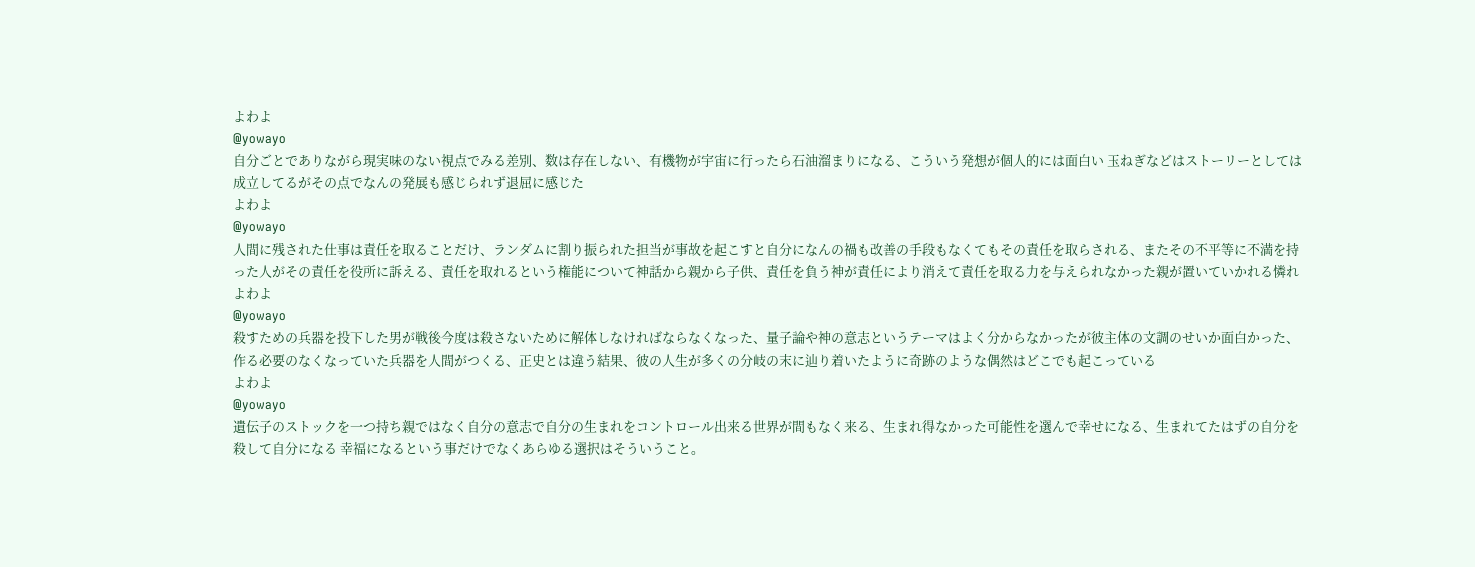よわよ
@yowayo
自分ごとでありながら現実味のない視点でみる差別、数は存在しない、有機物が宇宙に行ったら石油溜まりになる、こういう発想が個人的には面白い 玉ねぎなどはストーリーとしては成立してるがその点でなんの発展も感じられず退屈に感じた
よわよ
@yowayo
人間に残された仕事は責任を取ることだけ、ランダムに割り振られた担当が事故を起こすと自分になんの禍も改善の手段もなくてもその責任を取らされる、またその不平等に不満を持った人がその責任を役所に訴える、責任を取れるという権能について神話から親から子供、責任を負う神が責任により消えて責任を取る力を与えられなかった親が置いていかれる憐れ
よわよ
@yowayo
殺すための兵器を投下した男が戦後今度は殺さないために解体しなければならなくなった、量子論や神の意志というテーマはよく分からなかったが彼主体の文調のせいか面白かった、作る必要のなくなっていた兵器を人間がつくる、正史とは違う結果、彼の人生が多くの分岐の末に辿り着いたように奇跡のような偶然はどこでも起こっている
よわよ
@yowayo
遺伝子のストックを一つ持ち親ではなく自分の意志で自分の生まれをコントロール出来る世界が間もなく来る、生まれ得なかった可能性を選んで幸せになる、生まれてたはずの自分を殺して自分になる 幸福になるという事だけでなくあらゆる選択はそういうこと。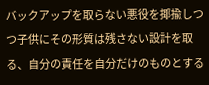バックアップを取らない悪役を揶揄しつつ子供にその形質は残さない設計を取る、自分の責任を自分だけのものとする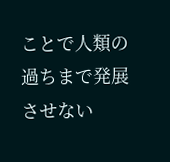ことで人類の過ちまで発展させない